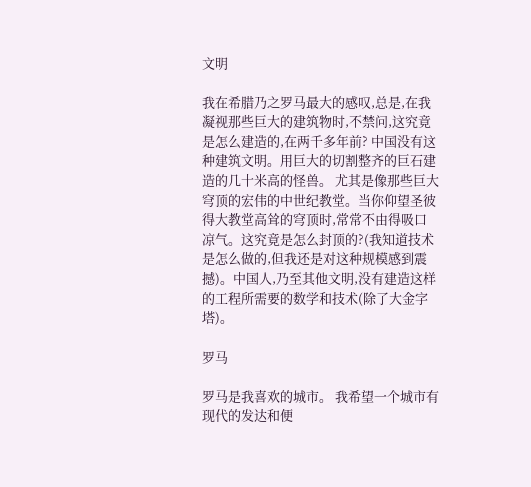文明

我在希腊乃之罗马最大的感叹,总是,在我凝视那些巨大的建筑物时,不禁问,这究竟是怎么建造的,在两千多年前? 中国没有这种建筑文明。用巨大的切割整齐的巨石建造的几十米高的怪兽。 尤其是像那些巨大穹顶的宏伟的中世纪教堂。当你仰望圣彼得大教堂高耸的穹顶时,常常不由得吸口凉气。这究竟是怎么封顶的?(我知道技术是怎么做的,但我还是对这种规模感到震撼)。中国人,乃至其他文明,没有建造这样的工程所需要的数学和技术(除了大金字塔)。

罗马

罗马是我喜欢的城市。 我希望一个城市有现代的发达和便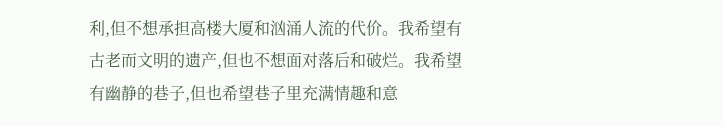利,但不想承担高楼大厦和汹涌人流的代价。我希望有古老而文明的遗产,但也不想面对落后和破烂。我希望有幽静的巷子,但也希望巷子里充满情趣和意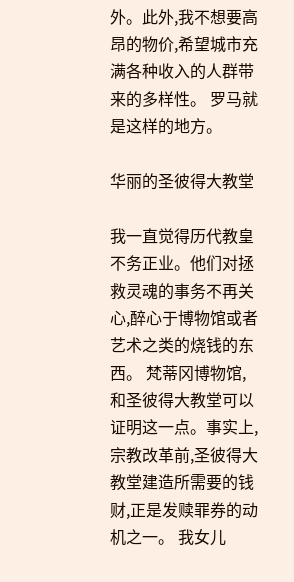外。此外,我不想要高昂的物价,希望城市充满各种收入的人群带来的多样性。 罗马就是这样的地方。

华丽的圣彼得大教堂

我一直觉得历代教皇不务正业。他们对拯救灵魂的事务不再关心,醉心于博物馆或者艺术之类的烧钱的东西。 梵蒂冈博物馆,和圣彼得大教堂可以证明这一点。事实上,宗教改革前,圣彼得大教堂建造所需要的钱财,正是发赎罪券的动机之一。 我女儿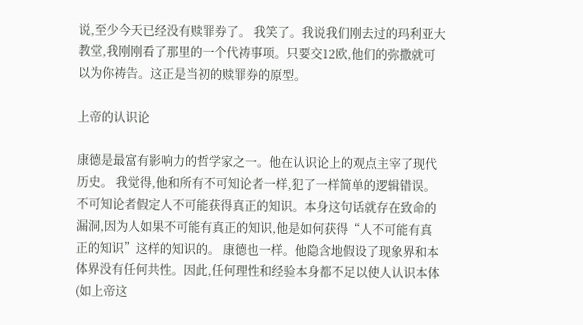说,至少今天已经没有赎罪券了。 我笑了。我说我们刚去过的玛利亚大教堂,我刚刚看了那里的一个代祷事项。只要交12欧,他们的弥撒就可以为你祷告。这正是当初的赎罪券的原型。

上帝的认识论

康德是最富有影响力的哲学家之一。他在认识论上的观点主宰了现代历史。 我觉得,他和所有不可知论者一样,犯了一样简单的逻辑错误。 不可知论者假定人不可能获得真正的知识。本身这句话就存在致命的漏洞,因为人如果不可能有真正的知识,他是如何获得“人不可能有真正的知识”这样的知识的。 康德也一样。他隐含地假设了现象界和本体界没有任何共性。因此,任何理性和经验本身都不足以使人认识本体(如上帝这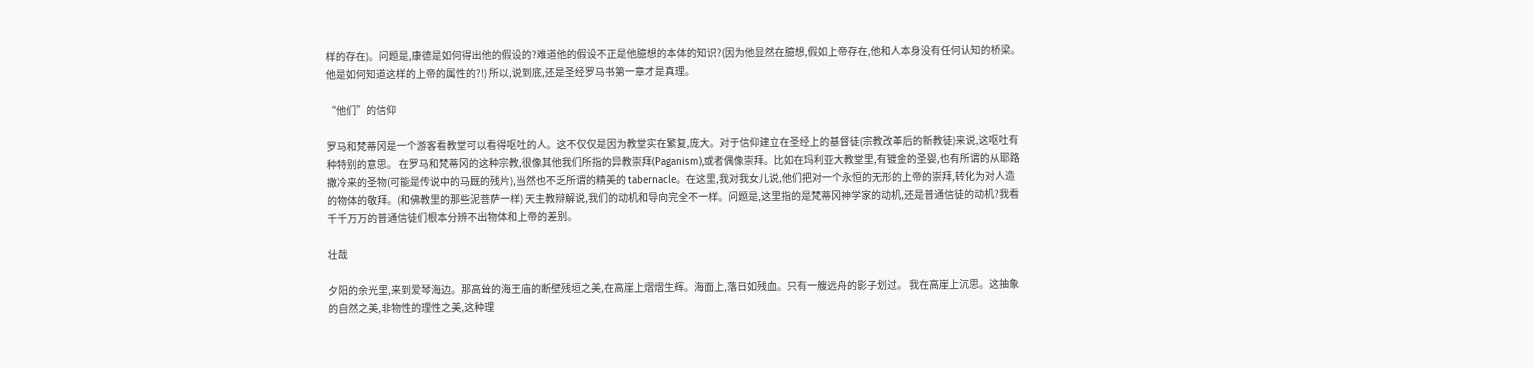样的存在)。问题是,康德是如何得出他的假设的?难道他的假设不正是他臆想的本体的知识?(因为他显然在臆想,假如上帝存在,他和人本身没有任何认知的桥梁。他是如何知道这样的上帝的属性的?!) 所以,说到底,还是圣经罗马书第一章才是真理。

“他们”的信仰

罗马和梵蒂冈是一个游客看教堂可以看得呕吐的人。这不仅仅是因为教堂实在繁复,庞大。对于信仰建立在圣经上的基督徒(宗教改革后的新教徒)来说,这呕吐有种特别的意思。 在罗马和梵蒂冈的这种宗教,很像其他我们所指的异教崇拜(Paganism),或者偶像崇拜。比如在玛利亚大教堂里,有镀金的圣婴,也有所谓的从耶路撒冷来的圣物(可能是传说中的马厩的残片),当然也不乏所谓的精美的 tabernacle。在这里,我对我女儿说,他们把对一个永恒的无形的上帝的崇拜,转化为对人造的物体的敬拜。(和佛教里的那些泥菩萨一样) 天主教辩解说,我们的动机和导向完全不一样。问题是,这里指的是梵蒂冈神学家的动机,还是普通信徒的动机?我看千千万万的普通信徒们根本分辨不出物体和上帝的差别。

壮哉

夕阳的余光里,来到爱琴海边。那高耸的海王庙的断壁残垣之美,在高崖上熠熠生辉。海面上,落日如残血。只有一艘远舟的影子划过。 我在高崖上沉思。这抽象的自然之美,非物性的理性之美,这种理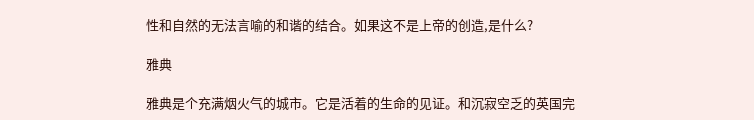性和自然的无法言喻的和谐的结合。如果这不是上帝的创造,是什么?

雅典

雅典是个充满烟火气的城市。它是活着的生命的见证。和沉寂空乏的英国完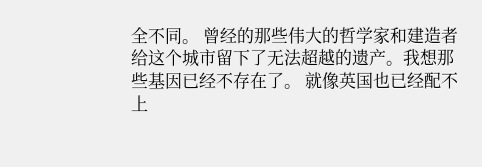全不同。 曾经的那些伟大的哲学家和建造者给这个城市留下了无法超越的遗产。我想那些基因已经不存在了。 就像英国也已经配不上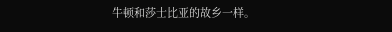牛顿和莎士比亚的故乡一样。